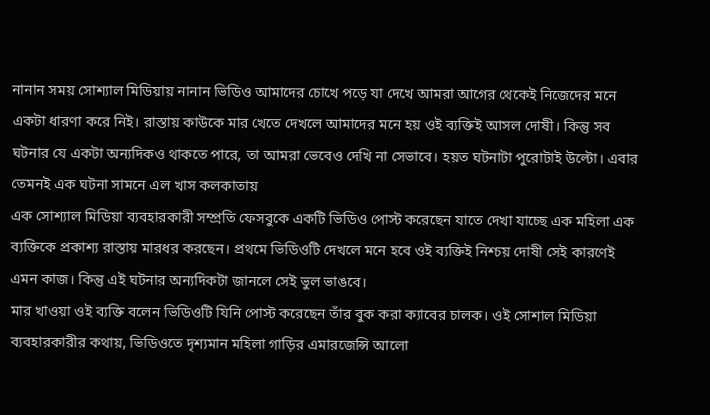নানান সময় সোশ্যাল মিডিয়ায় নানান ভিডিও আমাদের চোখে পড়ে যা দেখে আমরা আগের থেকেই নিজেদের মনে একটা ধারণা করে নিই। রাস্তায় কাউকে মার খেতে দেখলে আমাদের মনে হয় ওই ব্যক্তিই আসল দোষী। কিন্তু সব ঘটনার যে একটা অন্যদিকও থাকতে পারে, তা আমরা ভেবেও দেখি না সেভাবে। হয়ত ঘটনাটা পুরোটাই উল্টো। এবার তেমনই এক ঘটনা সামনে এল খাস কলকাতায়
এক সোশ্যাল মিডিয়া ব্যবহারকারী সম্প্রতি ফেসবুকে একটি ভিডিও পোস্ট করেছেন যাতে দেখা যাচ্ছে এক মহিলা এক ব্যক্তিকে প্রকাশ্য রাস্তায় মারধর করছেন। প্রথমে ভিডিওটি দেখলে মনে হবে ওই ব্যক্তিই নিশ্চয় দোষী সেই কারণেই এমন কাজ। কিন্তু এই ঘটনার অন্যদিকটা জানলে সেই ভুল ভাঙবে।
মার খাওয়া ওই ব্যক্তি বলেন ভিডিওটি যিনি পোস্ট করেছেন তাঁর বুক করা ক্যাবের চালক। ওই সোশাল মিডিয়া ব্যবহারকারীর কথায়, ভিডিওতে দৃশ্যমান মহিলা গাড়ির এমারজেন্সি আলো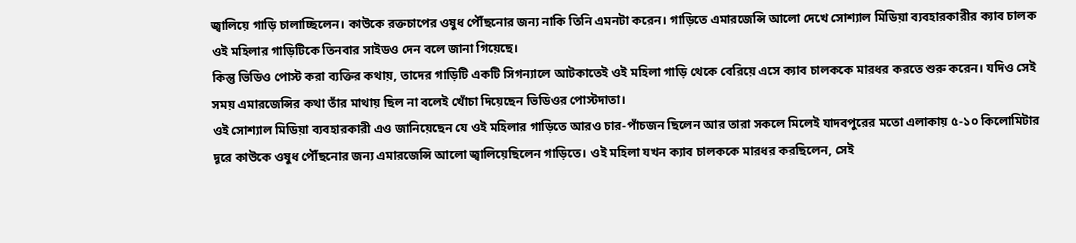জ্বালিয়ে গাড়ি চালাচ্ছিলেন। কাউকে রক্তচাপের ওষুধ পৌঁছনোর জন্য নাকি তিনি এমনটা করেন। গাড়িতে এমারজেন্সি আলো দেখে সোশ্যাল মিডিয়া ব্যবহারকারীর ক্যাব চালক ওই মহিলার গাড়িটিকে তিনবার সাইডও দেন বলে জানা গিয়েছে।
কিন্তু ভিডিও পোস্ট করা ব্যক্তির কথায়, তাদের গাড়িটি একটি সিগন্যালে আটকাতেই ওই মহিলা গাড়ি থেকে বেরিয়ে এসে ক্যাব চালককে মারধর করতে শুরু করেন। যদিও সেই সময় এমারজেন্সির কথা তাঁর মাথায় ছিল না বলেই খোঁচা দিয়েছেন ভিডিওর পোস্টদাতা।
ওই সোশ্যাল মিডিয়া ব্যবহারকারী এও জানিয়েছেন যে ওই মহিলার গাড়িতে আরও চার-পাঁচজন ছিলেন আর তারা সকলে মিলেই যাদবপুরের মতো এলাকায় ৫-১০ কিলোমিটার দূরে কাউকে ওষুধ পৌঁছনোর জন্য এমারজেন্সি আলো জ্বালিয়েছিলেন গাড়িতে। ওই মহিলা যখন ক্যাব চালককে মারধর করছিলেন, সেই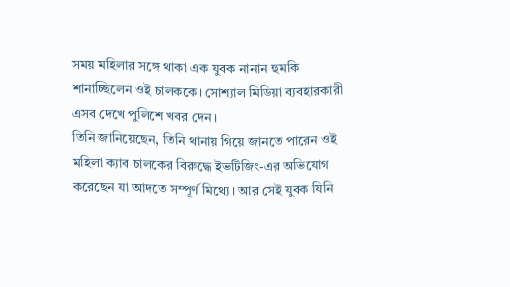সময় মহিলার সঙ্গে থাকা এক যুবক নানান হুমকি শানাচ্ছিলেন ওই চালককে। সোশ্যাল মিডিয়া ব্যবহারকারী এসব দেখে পুলিশে খবর দেন।
তিনি জানিয়েছেন, তিনি থানায় গিয়ে জানতে পারেন ওই মহিলা ক্যাব চালকের বিরুদ্ধে ইভটিজিং-এর অভিযোগ করেছেন যা আদতে সম্পূর্ণ মিথ্যে। আর সেই যুবক যিনি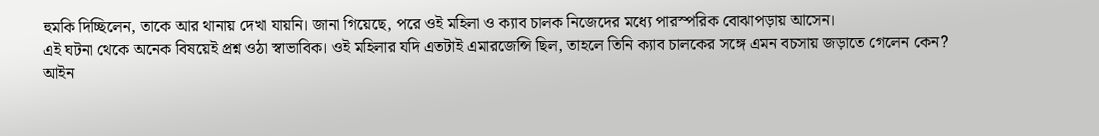হুমকি দিচ্ছিলেন, তাকে আর থানায় দেখা যায়নি। জানা গিয়েছে, পরে ওই মহিলা ও ক্যাব চালক নিজেদের মধ্যে পারস্পরিক বোঝাপড়ায় আসেন।
এই ঘটনা থেকে অনেক বিষয়েই প্রশ্ন ওঠা স্বাভাবিক। ওই মহিলার যদি এতটাই এমারজেন্সি ছিল, তাহলে তিনি ক্যাব চালকের সঙ্গে এমন বচসায় জড়াতে গেলেন কেন? আইন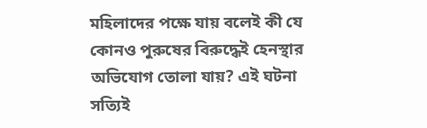মহিলাদের পক্ষে যায় বলেই কী যে কোনও পুরুষের বিরুদ্ধেই হেনস্থার অভিযোগ তোলা যায়? এই ঘটনা সত্যিই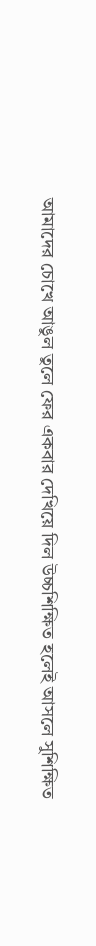আমাদের চোখে আঙুল তুলে ফের একবার দেখিয়ে দিল উচ্চশিক্ষিত হলেই আসলে সুশিক্ষিত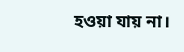হওয়া যায় না।